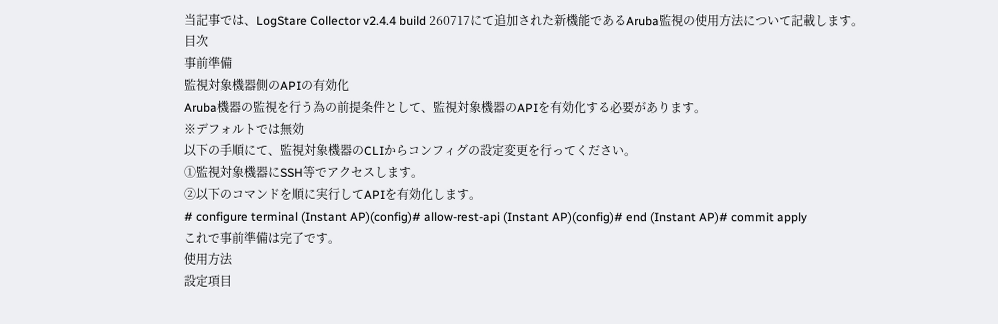当記事では、LogStare Collector v2.4.4 build 260717にて追加された新機能であるAruba監視の使用方法について記載します。
目次
事前準備
監視対象機器側のAPIの有効化
Aruba機器の監視を行う為の前提条件として、監視対象機器のAPIを有効化する必要があります。
※デフォルトでは無効
以下の手順にて、監視対象機器のCLIからコンフィグの設定変更を行ってください。
①監視対象機器にSSH等でアクセスします。
②以下のコマンドを順に実行してAPIを有効化します。
# configure terminal (Instant AP)(config)# allow-rest-api (Instant AP)(config)# end (Instant AP)# commit apply
これで事前準備は完了です。
使用方法
設定項目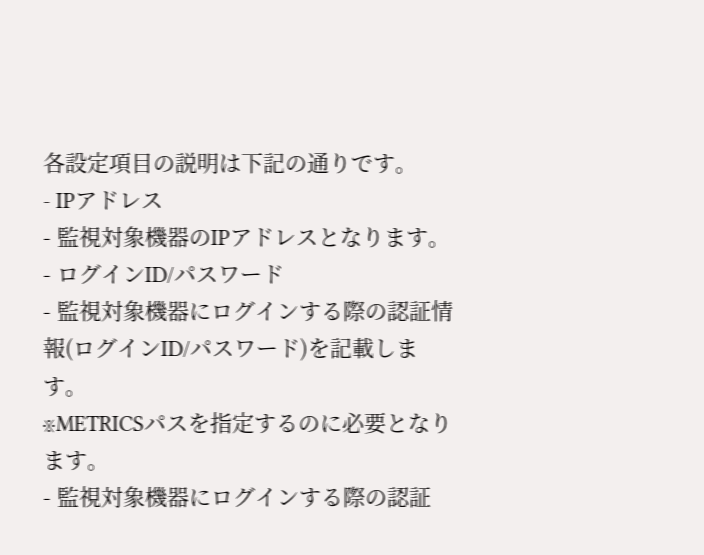各設定項目の説明は下記の通りです。
- IPアドレス
- 監視対象機器のIPアドレスとなります。
- ログインID/パスワード
- 監視対象機器にログインする際の認証情報(ログインID/パスワード)を記載します。
※METRICSパスを指定するのに必要となります。
- 監視対象機器にログインする際の認証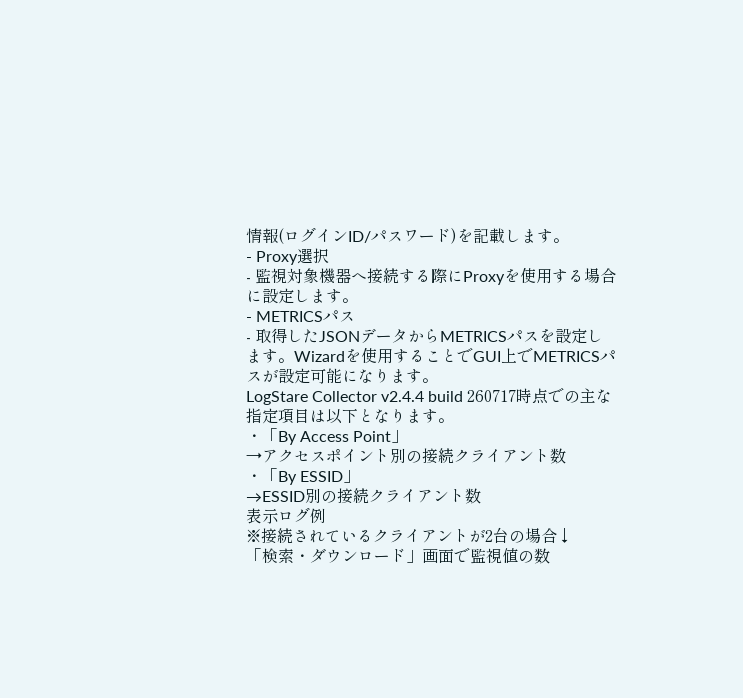情報(ログインID/パスワード)を記載します。
- Proxy選択
- 監視対象機器へ接続する際にProxyを使用する場合に設定します。
- METRICSパス
- 取得したJSONデータからMETRICSパスを設定します。Wizardを使用することでGUI上でMETRICSパスが設定可能になります。
LogStare Collector v2.4.4 build 260717時点での主な指定項目は以下となります。
・「By Access Point」
→アクセスポイント別の接続クライアント数
・「By ESSID」
→ESSID別の接続クライアント数
表示ログ例
※接続されているクライアントが2台の場合↓
「検索・ダウンロード」画面で監視値の数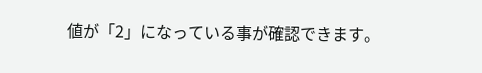値が「2」になっている事が確認できます。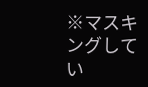※マスキングしてい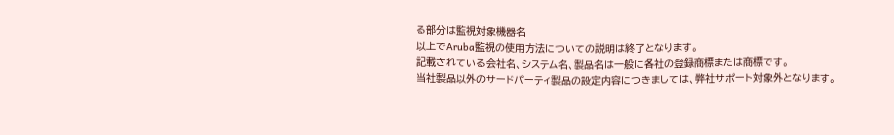る部分は監視対象機器名
以上でAruba監視の使用方法についての説明は終了となります。
記載されている会社名、システム名、製品名は一般に各社の登録商標または商標です。
当社製品以外のサードパーティ製品の設定内容につきましては、弊社サポート対象外となります。